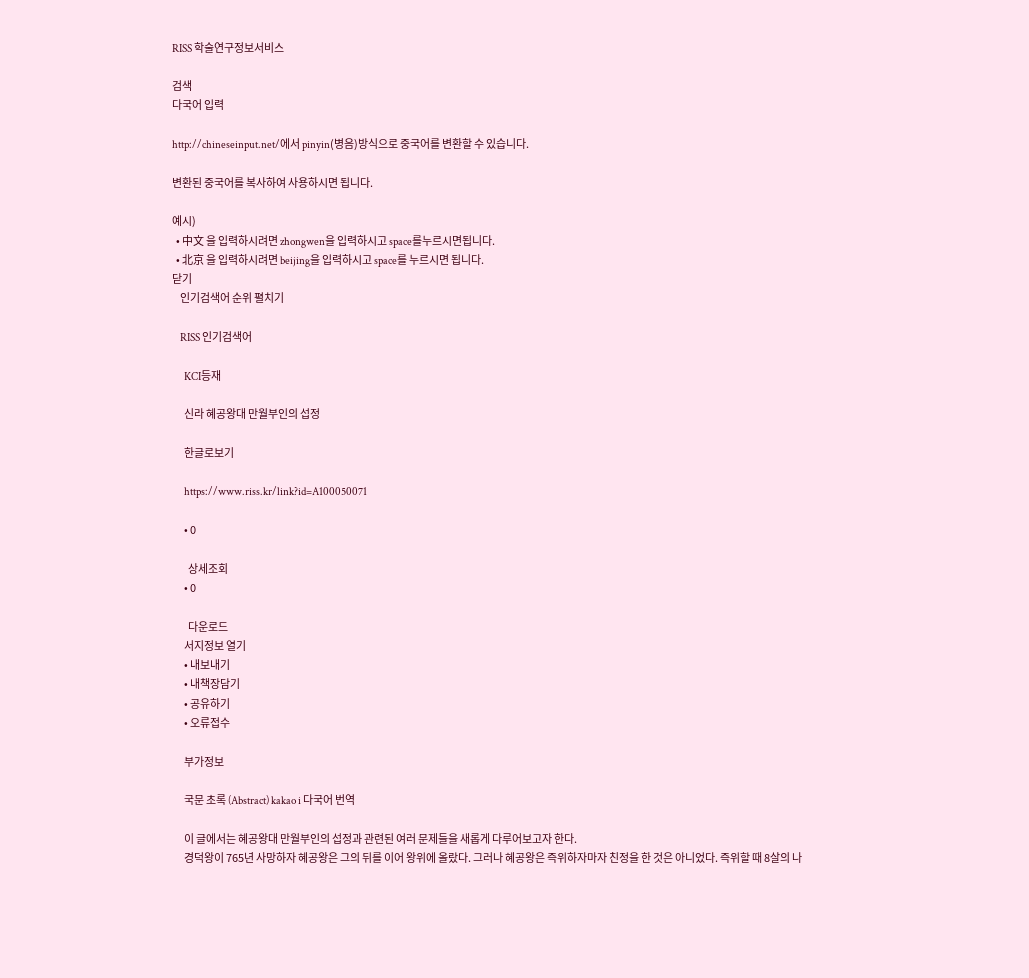RISS 학술연구정보서비스

검색
다국어 입력

http://chineseinput.net/에서 pinyin(병음)방식으로 중국어를 변환할 수 있습니다.

변환된 중국어를 복사하여 사용하시면 됩니다.

예시)
  • 中文 을 입력하시려면 zhongwen을 입력하시고 space를누르시면됩니다.
  • 北京 을 입력하시려면 beijing을 입력하시고 space를 누르시면 됩니다.
닫기
    인기검색어 순위 펼치기

    RISS 인기검색어

      KCI등재

      신라 혜공왕대 만월부인의 섭정

      한글로보기

      https://www.riss.kr/link?id=A100050071

      • 0

        상세조회
      • 0

        다운로드
      서지정보 열기
      • 내보내기
      • 내책장담기
      • 공유하기
      • 오류접수

      부가정보

      국문 초록 (Abstract) kakao i 다국어 번역

      이 글에서는 혜공왕대 만월부인의 섭정과 관련된 여러 문제들을 새롭게 다루어보고자 한다.
      경덕왕이 765년 사망하자 혜공왕은 그의 뒤를 이어 왕위에 올랐다. 그러나 혜공왕은 즉위하자마자 친정을 한 것은 아니었다. 즉위할 때 8살의 나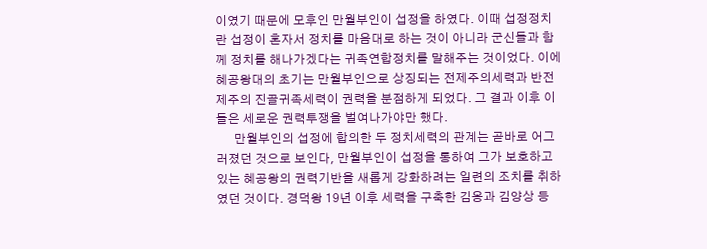이였기 때문에 모후인 만월부인이 섭정을 하였다. 이때 섭정정치란 섭정이 혼자서 정치를 마음대로 하는 것이 아니라 군신들과 함께 정치를 해나가겠다는 귀족연합정치를 말해주는 것이었다. 이에 혜공왕대의 초기는 만월부인으로 상징되는 전제주의세력과 반전제주의 진골귀족세력이 권력을 분점하게 되었다. 그 결과 이후 이들은 세로운 권력투쟁을 벌여나가야만 했다.
      만월부인의 섭정에 합의한 두 정치세력의 관계는 곧바로 어그러졌던 것으로 보인다, 만월부인이 섭정을 통하여 그가 보호하고 있는 혜공왕의 권력기반을 새롭게 강화하려는 일련의 조치를 취하였던 것이다. 경덕왕 19년 이후 세력을 구축한 김옹과 김양상 등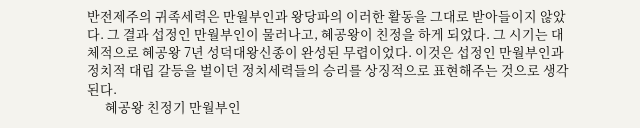반전제주의 귀족세력은 만월부인과 왕당파의 이러한 활동을 그대로 받아들이지 않았다. 그 결과 섭정인 만월부인이 물러나고, 혜공왕이 친정을 하게 되었다. 그 시기는 대체적으로 혜공왕 7년 성덕대왕신종이 완성된 무렵이었다. 이것은 섭정인 만월부인과 정치적 대립 갈등을 벌이던 정치세력들의 승리를 상징적으로 표현해주는 것으로 생각된다.
      혜공왕 친정기 만월부인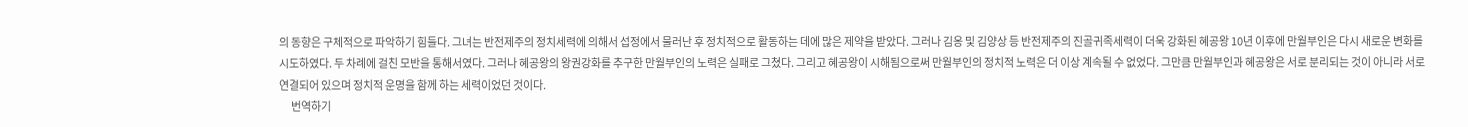의 동향은 구체적으로 파악하기 힘들다. 그녀는 반전제주의 정치세력에 의해서 섭정에서 물러난 후 정치적으로 활동하는 데에 많은 제약을 받았다. 그러나 김옹 및 김양상 등 반전제주의 진골귀족세력이 더욱 강화된 혜공왕 10년 이후에 만월부인은 다시 새로운 변화를 시도하였다. 두 차례에 걸친 모반을 통해서였다. 그러나 혜공왕의 왕권강화를 추구한 만월부인의 노력은 실패로 그쳤다. 그리고 혜공왕이 시해됨으로써 만월부인의 정치적 노력은 더 이상 계속될 수 없었다. 그만큼 만월부인과 혜공왕은 서로 분리되는 것이 아니라 서로 연결되어 있으며 정치적 운명을 함께 하는 세력이었던 것이다.
      번역하기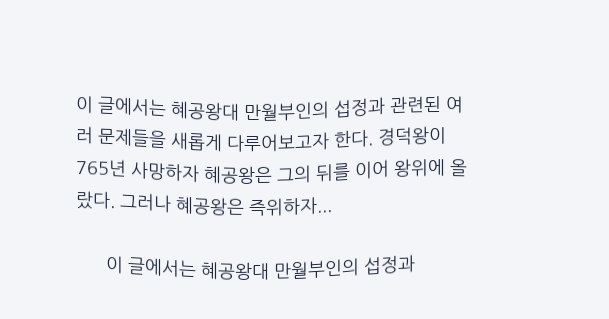이 글에서는 혜공왕대 만월부인의 섭정과 관련된 여러 문제들을 새롭게 다루어보고자 한다. 경덕왕이 765년 사망하자 혜공왕은 그의 뒤를 이어 왕위에 올랐다. 그러나 혜공왕은 즉위하자...

      이 글에서는 혜공왕대 만월부인의 섭정과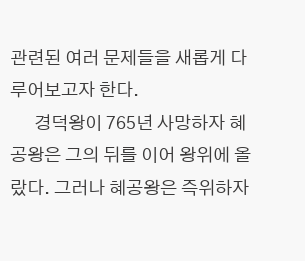관련된 여러 문제들을 새롭게 다루어보고자 한다.
      경덕왕이 765년 사망하자 혜공왕은 그의 뒤를 이어 왕위에 올랐다. 그러나 혜공왕은 즉위하자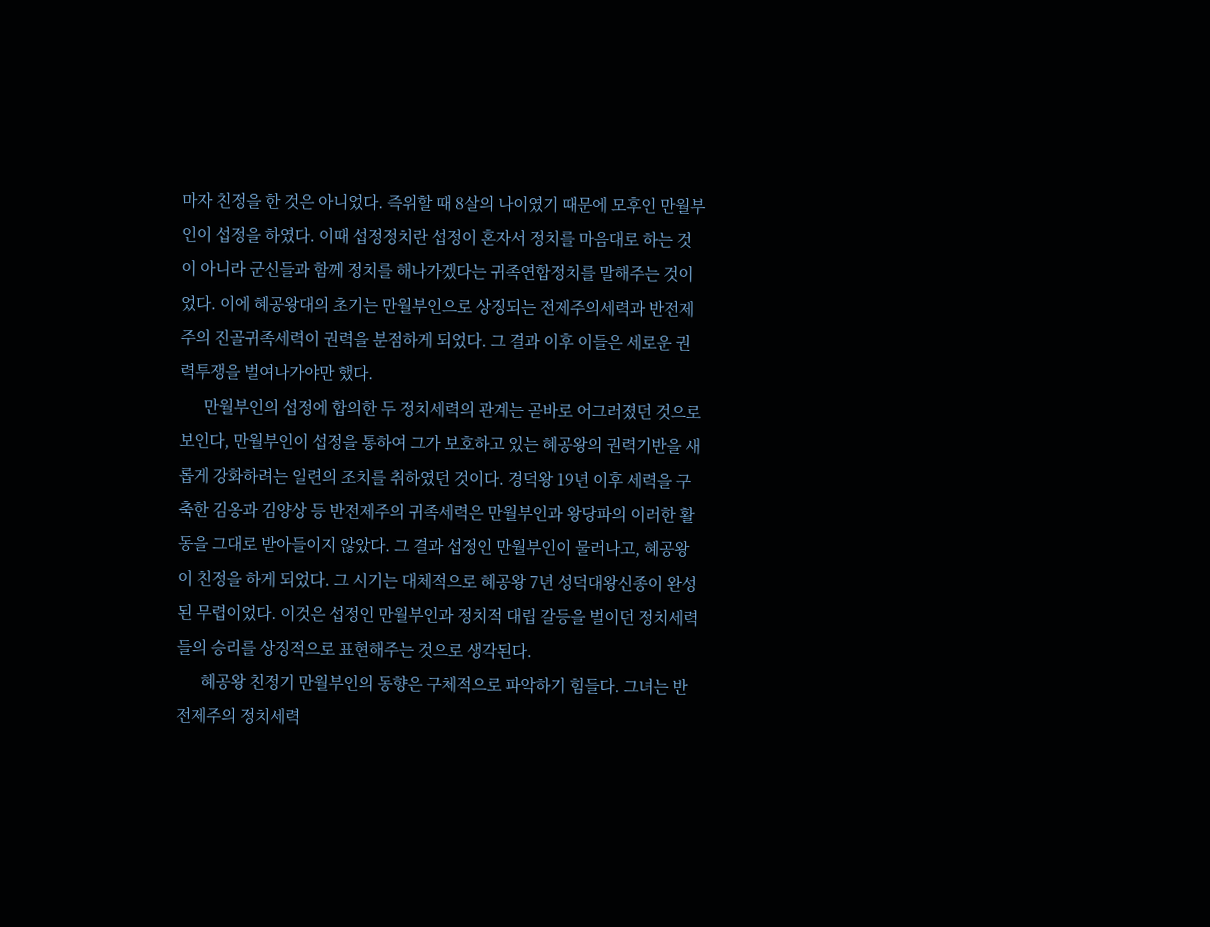마자 친정을 한 것은 아니었다. 즉위할 때 8살의 나이였기 때문에 모후인 만월부인이 섭정을 하였다. 이때 섭정정치란 섭정이 혼자서 정치를 마음대로 하는 것이 아니라 군신들과 함께 정치를 해나가겠다는 귀족연합정치를 말해주는 것이었다. 이에 혜공왕대의 초기는 만월부인으로 상징되는 전제주의세력과 반전제주의 진골귀족세력이 권력을 분점하게 되었다. 그 결과 이후 이들은 세로운 권력투쟁을 벌여나가야만 했다.
      만월부인의 섭정에 합의한 두 정치세력의 관계는 곧바로 어그러졌던 것으로 보인다, 만월부인이 섭정을 통하여 그가 보호하고 있는 혜공왕의 권력기반을 새롭게 강화하려는 일련의 조치를 취하였던 것이다. 경덕왕 19년 이후 세력을 구축한 김옹과 김양상 등 반전제주의 귀족세력은 만월부인과 왕당파의 이러한 활동을 그대로 받아들이지 않았다. 그 결과 섭정인 만월부인이 물러나고, 혜공왕이 친정을 하게 되었다. 그 시기는 대체적으로 혜공왕 7년 성덕대왕신종이 완성된 무렵이었다. 이것은 섭정인 만월부인과 정치적 대립 갈등을 벌이던 정치세력들의 승리를 상징적으로 표현해주는 것으로 생각된다.
      혜공왕 친정기 만월부인의 동향은 구체적으로 파악하기 힘들다. 그녀는 반전제주의 정치세력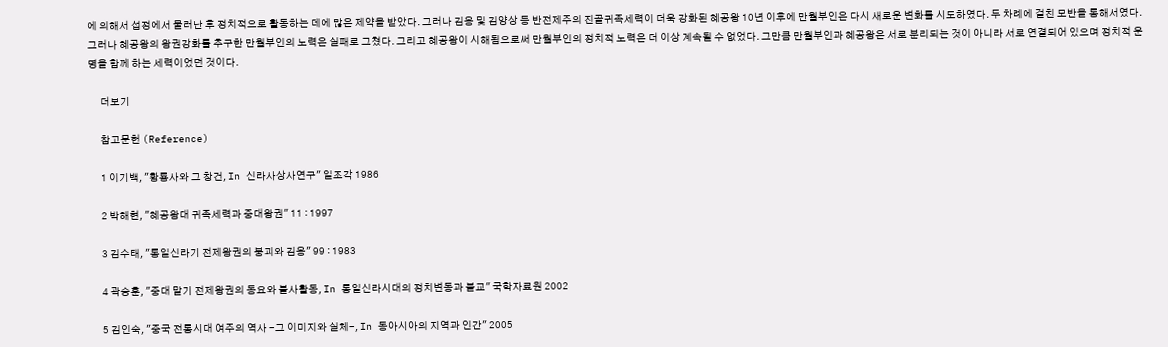에 의해서 섭정에서 물러난 후 정치적으로 활동하는 데에 많은 제약을 받았다. 그러나 김옹 및 김양상 등 반전제주의 진골귀족세력이 더욱 강화된 혜공왕 10년 이후에 만월부인은 다시 새로운 변화를 시도하였다. 두 차례에 걸친 모반을 통해서였다. 그러나 혜공왕의 왕권강화를 추구한 만월부인의 노력은 실패로 그쳤다. 그리고 혜공왕이 시해됨으로써 만월부인의 정치적 노력은 더 이상 계속될 수 없었다. 그만큼 만월부인과 혜공왕은 서로 분리되는 것이 아니라 서로 연결되어 있으며 정치적 운명을 함께 하는 세력이었던 것이다.

      더보기

      참고문헌 (Reference)

      1 이기백, "황룡사와 그 창건, In 신라사상사연구" 일조각 1986

      2 박해현, "혜공왕대 귀족세력과 중대왕권" 11 : 1997

      3 김수태, "통일신라기 전제왕권의 붕괴와 김옹" 99 : 1983

      4 곽승훈, "중대 말기 전제왕권의 동요와 불사활동, In 통일신라시대의 정치변동과 불교" 국학자료원 2002

      5 김인숙, "중국 전통시대 여주의 역사 -그 이미지와 실체-, In 동아시아의 지역과 인간" 2005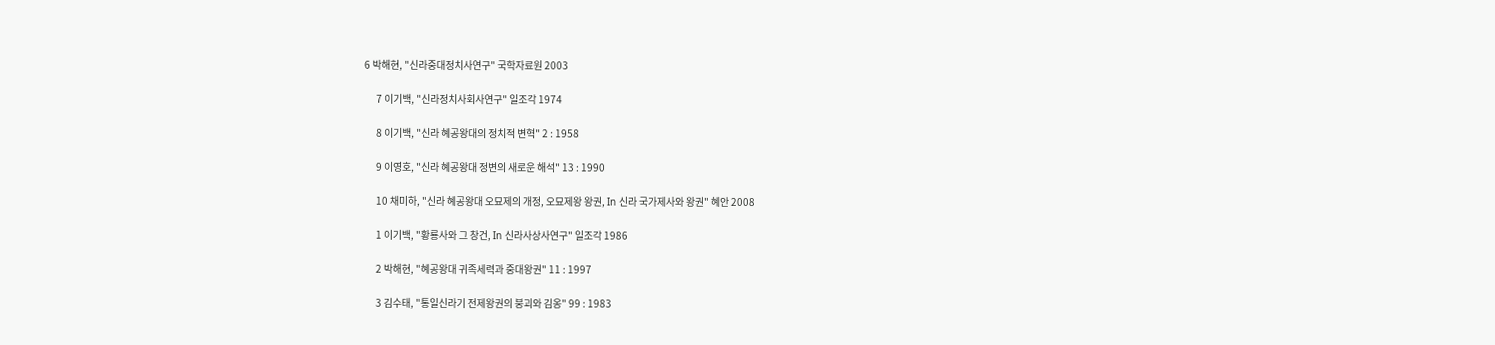6 박해현, "신라중대정치사연구" 국학자료원 2003

      7 이기백, "신라정치사회사연구" 일조각 1974

      8 이기백, "신라 혜공왕대의 정치적 변혁" 2 : 1958

      9 이영호, "신라 혜공왕대 정변의 새로운 해석" 13 : 1990

      10 채미하, "신라 혜공왕대 오묘제의 개정, 오묘제왕 왕권, In 신라 국가제사와 왕권" 혜안 2008

      1 이기백, "황룡사와 그 창건, In 신라사상사연구" 일조각 1986

      2 박해현, "혜공왕대 귀족세력과 중대왕권" 11 : 1997

      3 김수태, "통일신라기 전제왕권의 붕괴와 김옹" 99 : 1983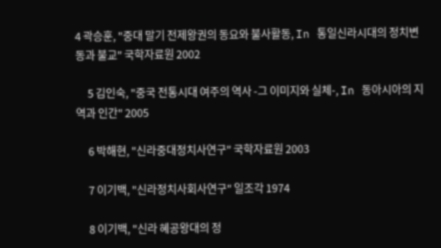4 곽승훈, "중대 말기 전제왕권의 동요와 불사활동, In 통일신라시대의 정치변동과 불교" 국학자료원 2002

      5 김인숙, "중국 전통시대 여주의 역사 -그 이미지와 실체-, In 동아시아의 지역과 인간" 2005

      6 박해현, "신라중대정치사연구" 국학자료원 2003

      7 이기백, "신라정치사회사연구" 일조각 1974

      8 이기백, "신라 혜공왕대의 정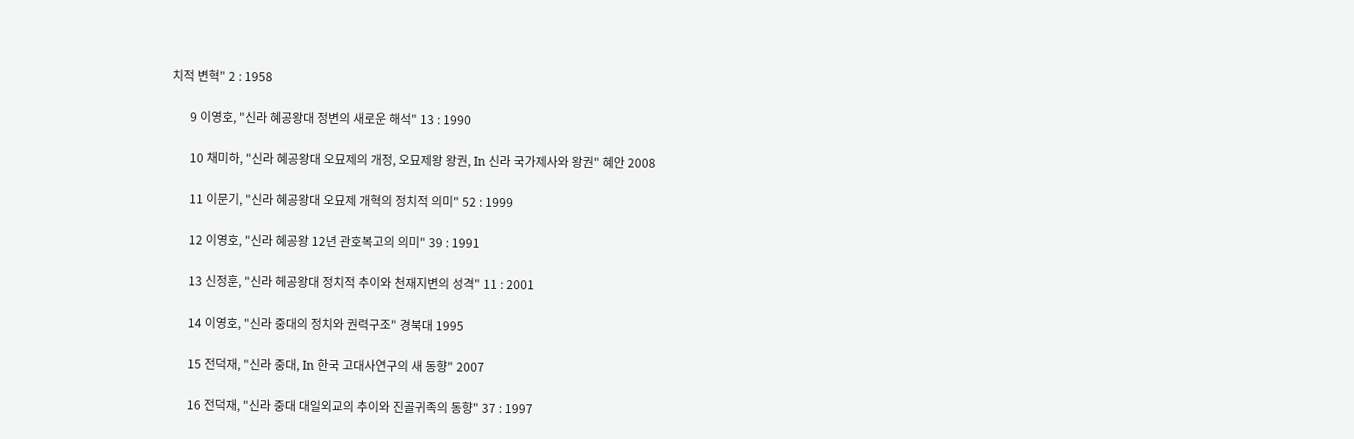치적 변혁" 2 : 1958

      9 이영호, "신라 혜공왕대 정변의 새로운 해석" 13 : 1990

      10 채미하, "신라 혜공왕대 오묘제의 개정, 오묘제왕 왕권, In 신라 국가제사와 왕권" 혜안 2008

      11 이문기, "신라 혜공왕대 오묘제 개혁의 정치적 의미" 52 : 1999

      12 이영호, "신라 혜공왕 12년 관호복고의 의미" 39 : 1991

      13 신정훈, "신라 헤공왕대 정치적 추이와 천재지변의 성격" 11 : 2001

      14 이영호, "신라 중대의 정치와 권력구조" 경북대 1995

      15 전덕재, "신라 중대, In 한국 고대사연구의 새 동향" 2007

      16 전덕재, "신라 중대 대일외교의 추이와 진골귀족의 동향" 37 : 1997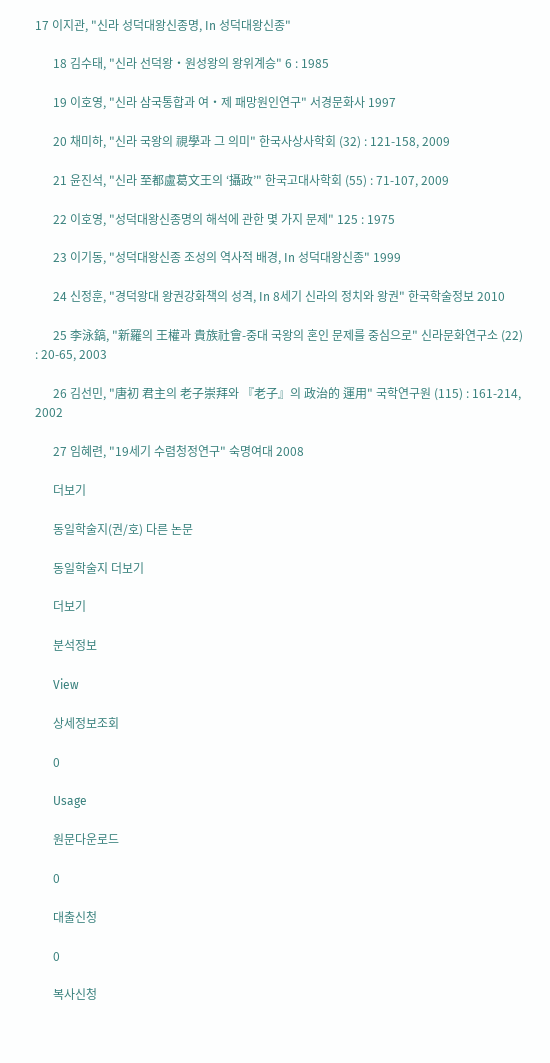17 이지관, "신라 성덕대왕신종명, In 성덕대왕신종"

      18 김수태, "신라 선덕왕・원성왕의 왕위계승" 6 : 1985

      19 이호영, "신라 삼국통합과 여・제 패망원인연구" 서경문화사 1997

      20 채미하, "신라 국왕의 視學과 그 의미" 한국사상사학회 (32) : 121-158, 2009

      21 윤진석, "신라 至都盧葛文王의 ‘攝政’" 한국고대사학회 (55) : 71-107, 2009

      22 이호영, "성덕대왕신종명의 해석에 관한 몇 가지 문제" 125 : 1975

      23 이기동, "성덕대왕신종 조성의 역사적 배경, In 성덕대왕신종" 1999

      24 신정훈, "경덕왕대 왕권강화책의 성격, In 8세기 신라의 정치와 왕권" 한국학술정보 2010

      25 李泳鎬, "新羅의 王權과 貴族社會-중대 국왕의 혼인 문제를 중심으로" 신라문화연구소 (22) : 20-65, 2003

      26 김선민, "唐初 君主의 老子崇拜와 『老子』의 政治的 運用" 국학연구원 (115) : 161-214, 2002

      27 임혜련, "19세기 수렴청정연구" 숙명여대 2008

      더보기

      동일학술지(권/호) 다른 논문

      동일학술지 더보기

      더보기

      분석정보

      View

      상세정보조회

      0

      Usage

      원문다운로드

      0

      대출신청

      0

      복사신청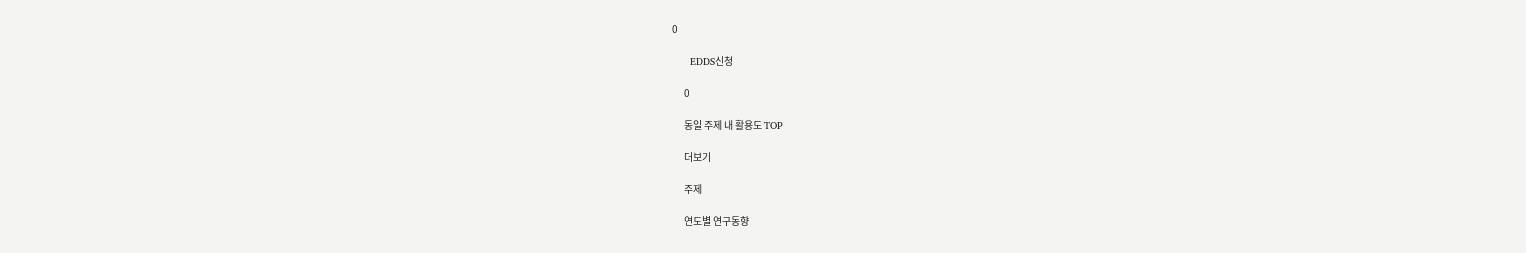0

      EDDS신청

      0

      동일 주제 내 활용도 TOP

      더보기

      주제

      연도별 연구동향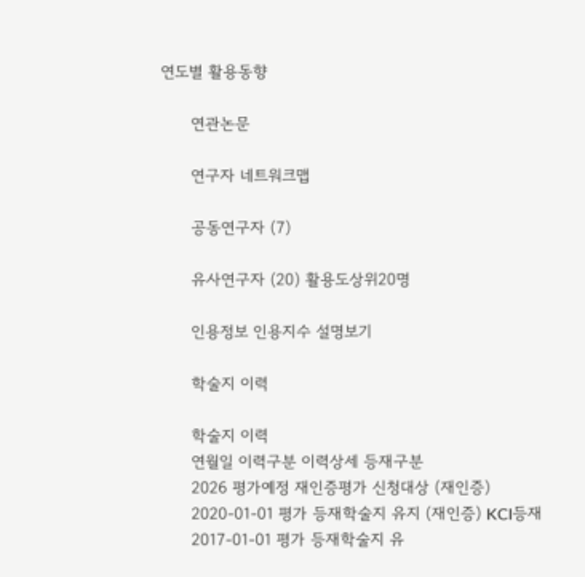연도별 활용동향

      연관논문

      연구자 네트워크맵

      공동연구자 (7)

      유사연구자 (20) 활용도상위20명

      인용정보 인용지수 설명보기

      학술지 이력

      학술지 이력
      연월일 이력구분 이력상세 등재구분
      2026 평가예정 재인증평가 신청대상 (재인증)
      2020-01-01 평가 등재학술지 유지 (재인증) KCI등재
      2017-01-01 평가 등재학술지 유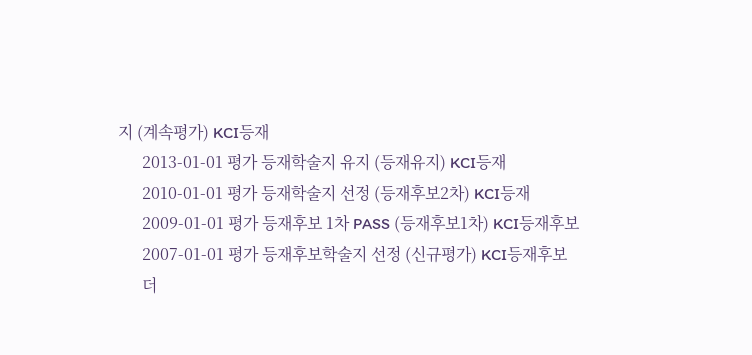지 (계속평가) KCI등재
      2013-01-01 평가 등재학술지 유지 (등재유지) KCI등재
      2010-01-01 평가 등재학술지 선정 (등재후보2차) KCI등재
      2009-01-01 평가 등재후보 1차 PASS (등재후보1차) KCI등재후보
      2007-01-01 평가 등재후보학술지 선정 (신규평가) KCI등재후보
      더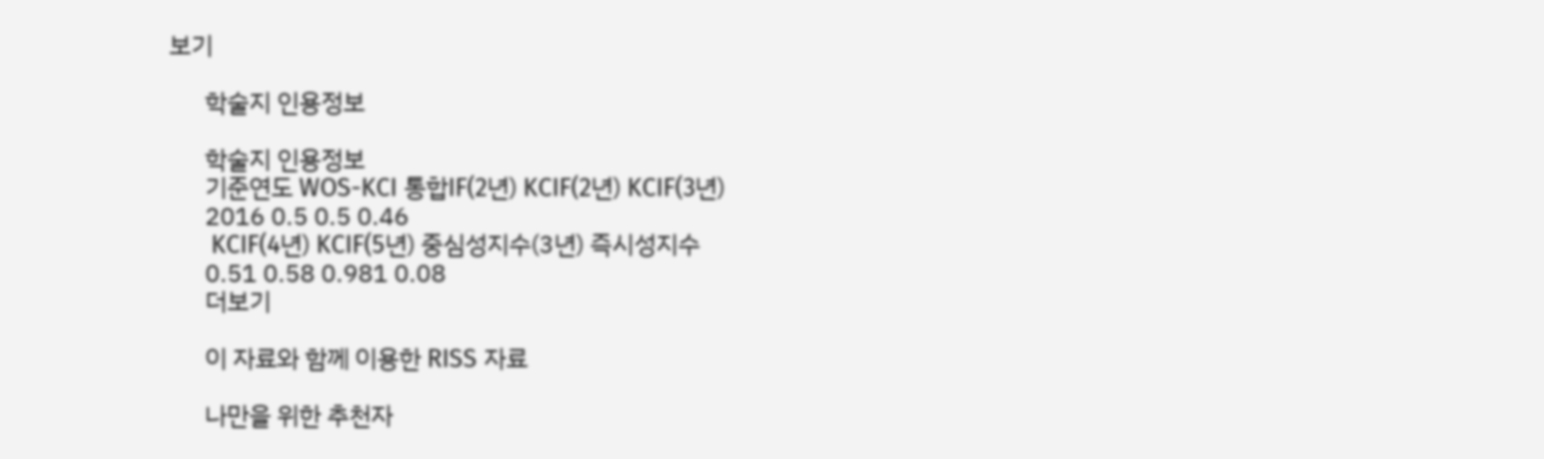보기

      학술지 인용정보

      학술지 인용정보
      기준연도 WOS-KCI 통합IF(2년) KCIF(2년) KCIF(3년)
      2016 0.5 0.5 0.46
      KCIF(4년) KCIF(5년) 중심성지수(3년) 즉시성지수
      0.51 0.58 0.981 0.08
      더보기

      이 자료와 함께 이용한 RISS 자료

      나만을 위한 추천자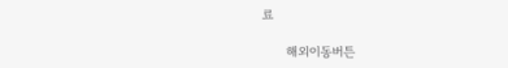료

      해외이동버튼